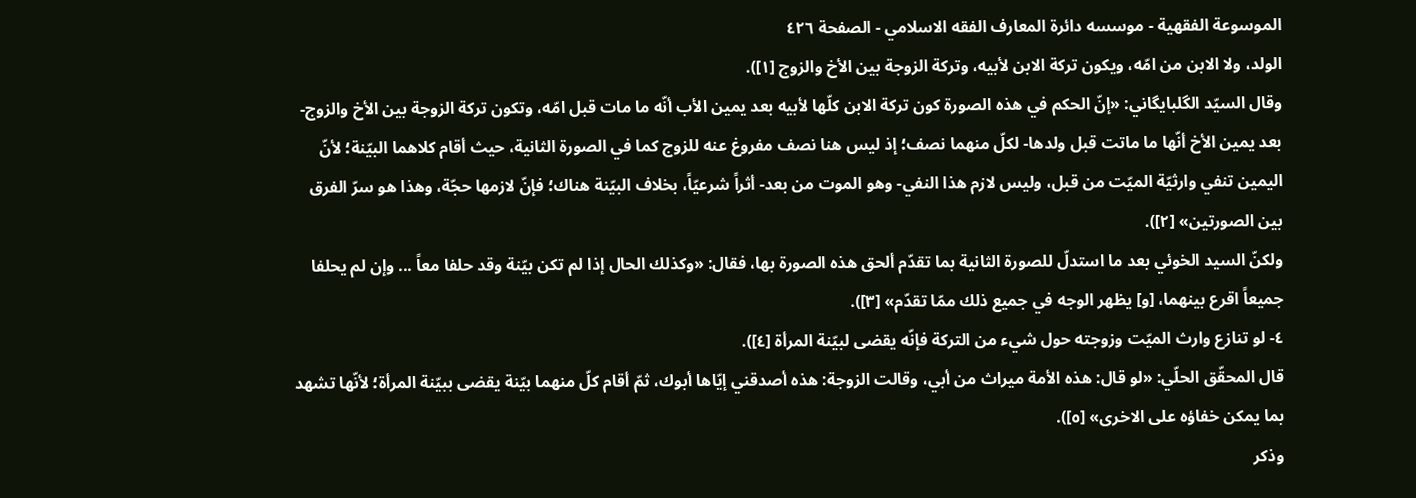الموسوعة الفقهية - موسسه دائرة المعارف الفقه الاسلامي - الصفحة ٤٢٦
الولد، ولا الابن من امّه، ويكون تركة الابن لأبيه، وتركة الزوجة بين الأخ والزوج [١]).
وقال السيّد الگلبايگاني: «إنّ الحكم في هذه الصورة كون تركة الابن كلّها لأبيه بعد يمين الأب أنّه ما مات قبل امّه، وتكون تركة الزوجة بين الأخ والزوج- بعد يمين الأخ أنّها ما ماتت قبل ولدها- لكلّ منهما نصف؛ إذ ليس هنا نصف مفروغ عنه للزوج كما في الصورة الثانية، حيث أقام كلاهما البيّنة؛ لأنّ اليمين تنفي وارثيّة الميّت من قبل، وليس لازم هذا النفي- وهو الموت من بعد- أثراً شرعيّاً، بخلاف البيّنة هناك؛ فإنّ لازمها حجّة، وهذا هو سرّ الفرق بين الصورتين» [٢]).
ولكنّ السيد الخوئي بعد ما استدلّ للصورة الثانية بما تقدّم ألحق هذه الصورة بها، فقال: «وكذلك الحال إذا لم تكن بيّنة وقد حلفا معاً ... وإن لم يحلفا جميعاً اقرع بينهما، [و] يظهر الوجه في جميع ذلك ممّا تقدّم» [٣]).
٤- لو تنازع وارث الميّت وزوجته حول شيء من التركة فإنّه يقضى لبيّنة المرأة [٤]).
قال المحقّق الحلّي: «لو قال: هذه الأمة ميراث من أبي، وقالت الزوجة: هذه أصدقني إيّاها أبوك، ثمّ أقام كلّ منهما بيّنة يقضى ببيّنة المرأة؛ لأنّها تشهد بما يمكن خفاؤه على الاخرى» [٥]).
وذكر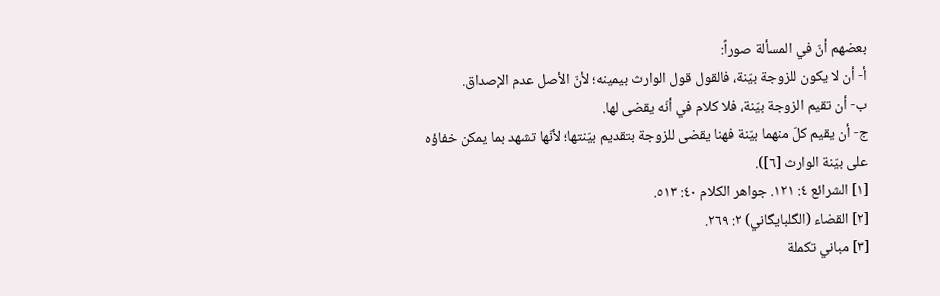بعضهم أنّ في المسألة صوراً:
أ- أن لا يكون للزوجة بيّنة، فالقول قول الوارث بيمينه؛ لأنّ الأصل عدم الإصداق.
ب- أن تقيم الزوجة بيّنة، فلا كلام في أنّه يقضى لها.
ج- أن يقيم كلّ منهما بيّنة فهنا يقضى للزوجة بتقديم بيّنتها؛ لأنّها تشهد بما يمكن خفاؤه على بيّنة الوارث [٦]).
[١] الشرائع ٤: ١٢١. جواهر الكلام ٤٠: ٥١٣.
[٢] القضاء (الگلبايگاني) ٢: ٢٦٩.
[٣] مباني تكملة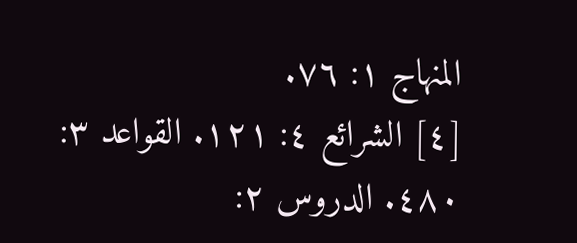المنهاج ١: ٧٦.
[٤] الشرائع ٤: ١٢١. القواعد ٣: ٤٨٠. الدروس ٢: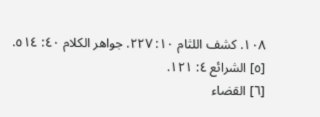١٠٨. كشف اللثام ١٠: ٢٢٧. جواهر الكلام ٤٠: ٥١٤.
[٥] الشرائع ٤: ١٢١.
[٦] القضاء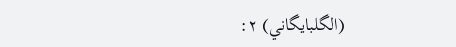(الگلبايگاني) ٢: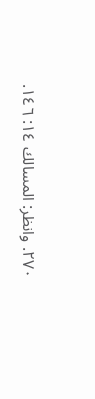٢٧٠. وانظر: المسالك ١٤: ١٤٦.